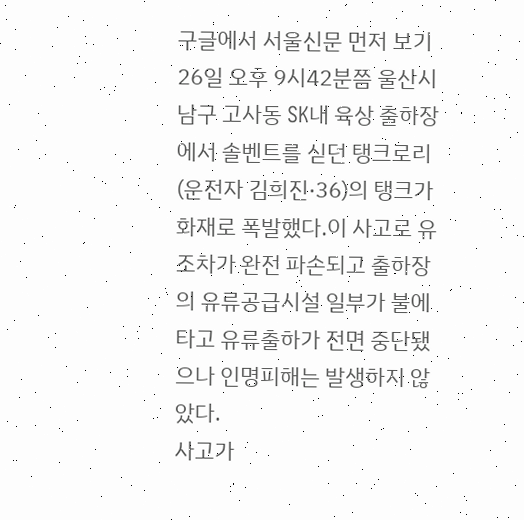구글에서 서울신문 먼저 보기
26일 오후 9시42분쯤 울산시 남구 고사동 SK내 육상 출하장에서 솔벤트를 싣던 탱크로리(운전자 김희진·36)의 탱크가 화재로 폭발했다.이 사고로 유조차가 완전 파손되고 출하장의 유류공급시설 일부가 불에 타고 유류출하가 전면 중단됐으나 인명피해는 발생하지 않았다.
사고가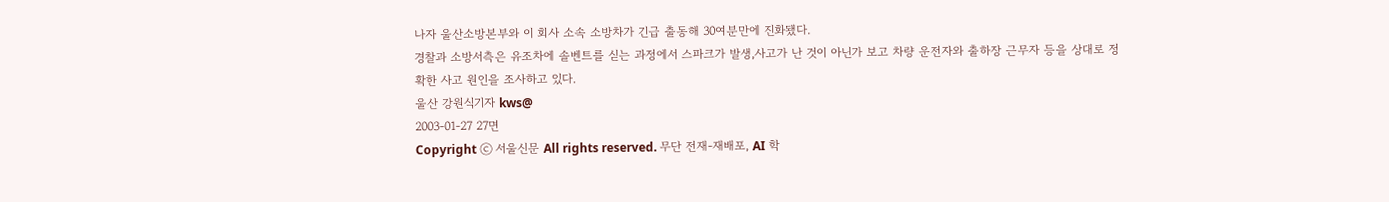나자 울산소방본부와 이 회사 소속 소방차가 긴급 출동해 30여분만에 진화됐다.
경찰과 소방서측은 유조차에 솔벤트를 싣는 과정에서 스파크가 발생,사고가 난 것이 아닌가 보고 차량 운전자와 출하장 근무자 등을 상대로 정확한 사고 원인을 조사하고 있다.
울산 강원식기자 kws@
2003-01-27 27면
Copyright ⓒ 서울신문 All rights reserved. 무단 전재-재배포, AI 학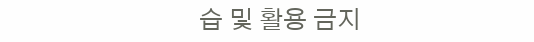습 및 활용 금지